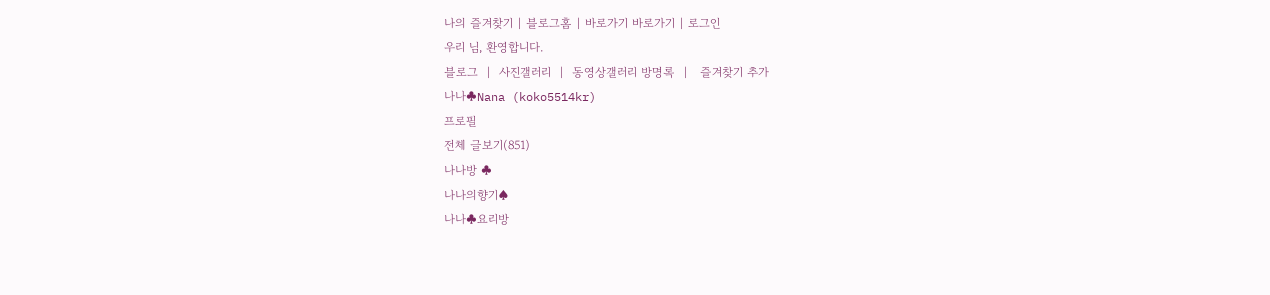나의 즐겨찾기 | 블로그홈 | 바로가기 바로가기 | 로그인
우리 님, 환영합니다.
블로그  |  사진갤러리  |  동영상갤러리 방명록  |   즐겨찾기 추가
나나♣Nana (koko5514kr)
프로필
전체 글보기(851)
나나방 ♣
나나의향기♠
나나♣요리방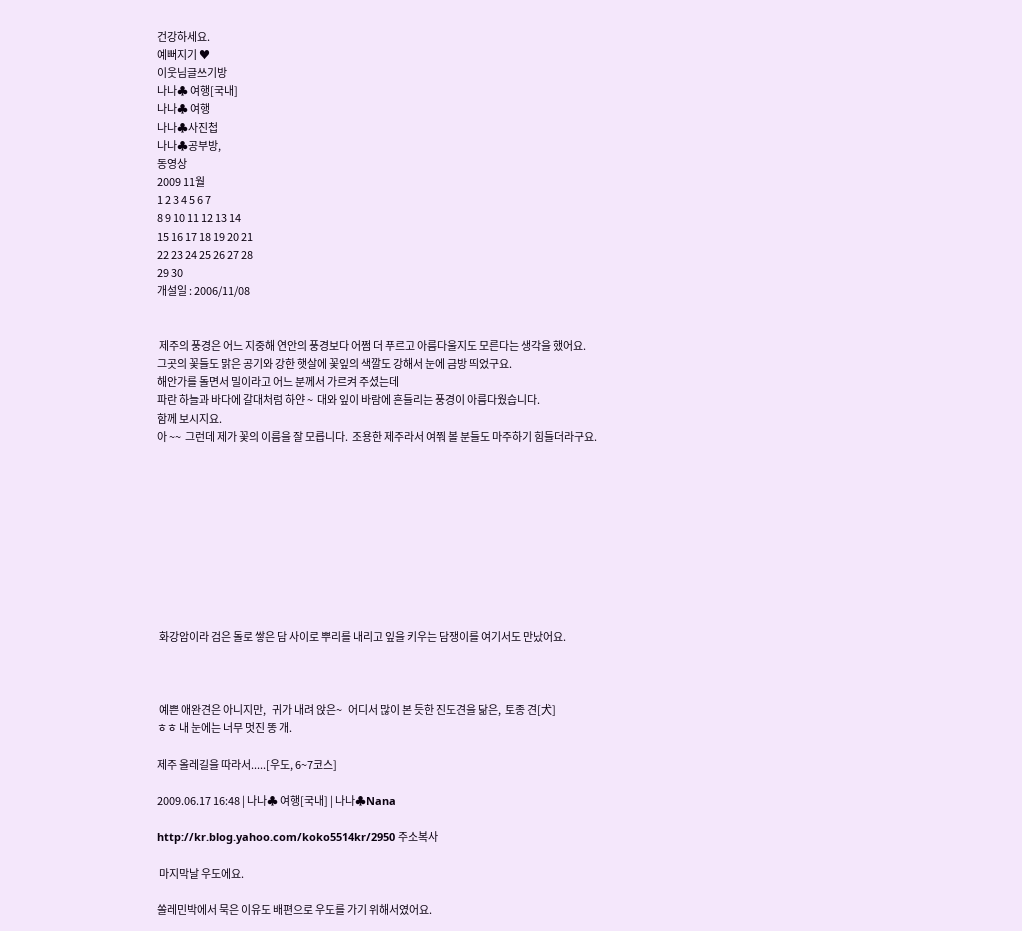건강하세요.
예뻐지기 ♥
이웃님글쓰기방
나나♣ 여행[국내]
나나♣ 여행
나나♣사진첩
나나♣공부방,
동영상
2009 11월
1 2 3 4 5 6 7
8 9 10 11 12 13 14
15 16 17 18 19 20 21
22 23 24 25 26 27 28
29 30
개설일 : 2006/11/08


 제주의 풍경은 어느 지중해 연안의 풍경보다 어쩜 더 푸르고 아름다울지도 모른다는 생각을 했어요.
그곳의 꽃들도 맑은 공기와 강한 햇살에 꽃잎의 색깔도 강해서 눈에 금방 띄었구요.
해안가를 돌면서 밀이라고 어느 분께서 가르켜 주셨는데
파란 하늘과 바다에 갈대처럼 하얀 ~  대와 잎이 바람에 흔들리는 풍경이 아름다웠습니다.
함께 보시지요.
아 ~~  그런데 제가 꽃의 이름을 잘 모릅니다.  조용한 제주라서 여쭤 볼 분들도 마주하기 힘들더라구요.










 화강암이라 검은 돌로 쌓은 담 사이로 뿌리를 내리고 잎을 키우는 담쟁이를 여기서도 만났어요.



 예쁜 애완견은 아니지만,   귀가 내려 앉은~   어디서 많이 본 듯한 진도견을 닮은,  토종 견[犬]
ㅎㅎ 내 눈에는 너무 멋진 똥 개.

제주 올레길을 따라서.....[우도, 6~7코스]

2009.06.17 16:48 | 나나♣ 여행[국내] | 나나♣Nana

http://kr.blog.yahoo.com/koko5514kr/2950 주소복사

 마지막날 우도에요.

쏠레민박에서 묵은 이유도 배편으로 우도를 가기 위해서였어요.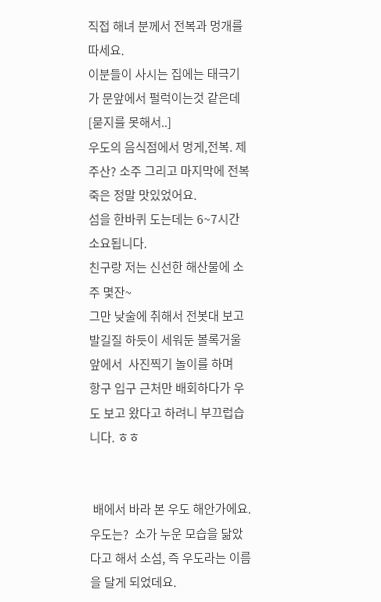직접 해녀 분께서 전복과 멍개를 따세요.
이분들이 사시는 집에는 태극기가 문앞에서 펄럭이는것 같은데 [묻지를 못해서..]
우도의 음식점에서 멍게,전복. 제주산? 소주 그리고 마지막에 전복죽은 정말 맛있었어요.
섬을 한바퀴 도는데는 6~7시간 소요됩니다.
친구랑 저는 신선한 해산물에 소주 몇잔~
그만 낮술에 취해서 전봇대 보고 발길질 하듯이 세워둔 볼록거울앞에서  사진찍기 놀이를 하며
항구 입구 근처만 배회하다가 우도 보고 왔다고 하려니 부끄럽습니다. ㅎㅎ


 배에서 바라 본 우도 해안가에요.
우도는?  소가 누운 모습을 닮았다고 해서 소섬, 즉 우도라는 이름을 달게 되었데요.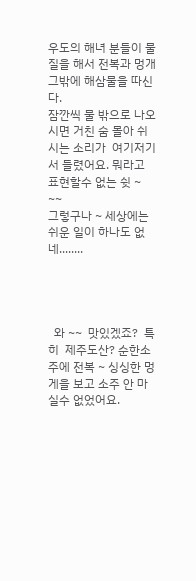우도의 해녀 분들이 물질을 해서 전복과 멍개 그밖에 해삼물을 따신다.
잠깐씩 물 밖으로 나오시면 거친 숨 몰아 쉬시는 소리가  여기저기서 들렸어요. 뭐라고 표현할수 없는 쉿 ~ ~~
그렇구나 ~ 세상에는 쉬운 일이 하나도 없네........




  와 ~~  맛있겠죠?  특히  제주도산? 순한소주에 전복 ~ 싱싱한 멍게을 보고 소주 안 마실수 없었어요.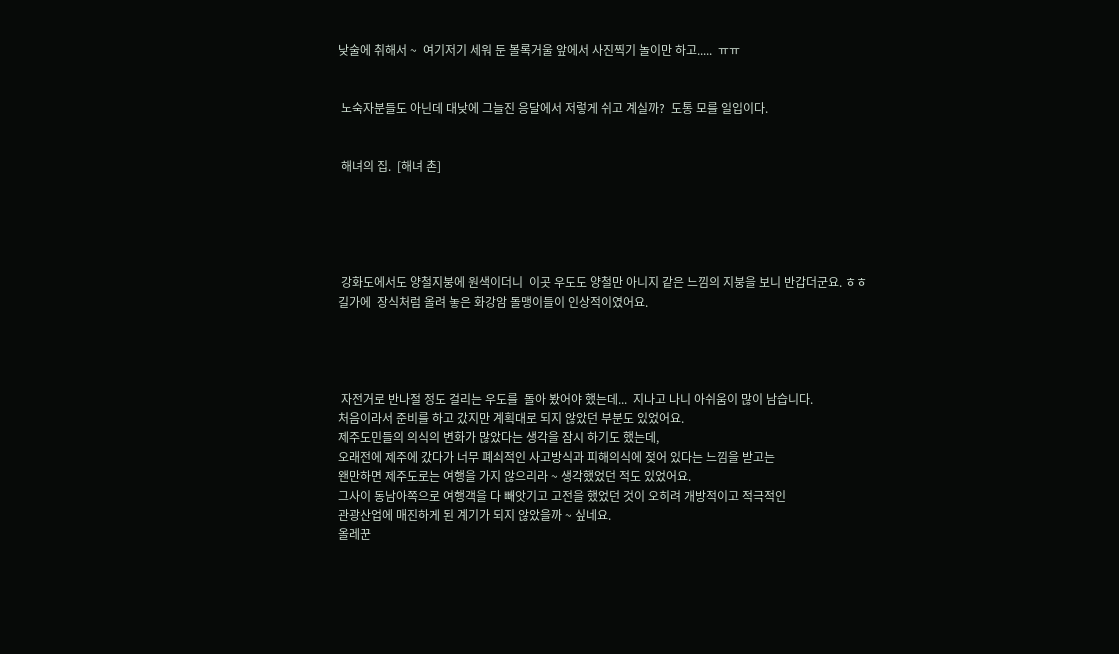낮술에 취해서 ~  여기저기 세워 둔 볼록거울 앞에서 사진찍기 놀이만 하고.....  ㅠㅠ


 노숙자분들도 아닌데 대낮에 그늘진 응달에서 저렇게 쉬고 계실까?  도통 모를 일입이다.


 해녀의 집.  [해녀 촌]





 강화도에서도 양철지붕에 원색이더니  이곳 우도도 양철만 아니지 같은 느낌의 지붕을 보니 반갑더군요. ㅎㅎ
길가에  장식처럼 올려 놓은 화강암 돌맹이들이 인상적이였어요.




 자전거로 반나절 정도 걸리는 우도를  돌아 봤어야 했는데...  지나고 나니 아쉬움이 많이 남습니다.
처음이라서 준비를 하고 갔지만 계획대로 되지 않았던 부분도 있었어요.
제주도민들의 의식의 변화가 많았다는 생각을 잠시 하기도 했는데,
오래전에 제주에 갔다가 너무 폐쇠적인 사고방식과 피해의식에 젖어 있다는 느낌을 받고는
왠만하면 제주도로는 여행을 가지 않으리라 ~ 생각했었던 적도 있었어요.
그사이 동남아쪽으로 여행객을 다 빼앗기고 고전을 했었던 것이 오히려 개방적이고 적극적인
관광산업에 매진하게 된 계기가 되지 않았을까 ~ 싶네요.
올레꾼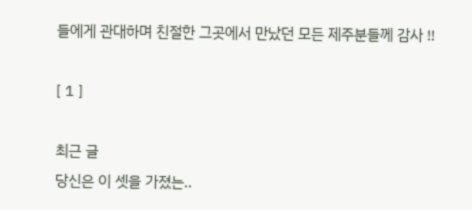들에게 관대하며 친절한 그곳에서 만났던 모든 제주분들께 감사 !!

[ 1 ]

최근 글
당신은 이 셋을 가졌는..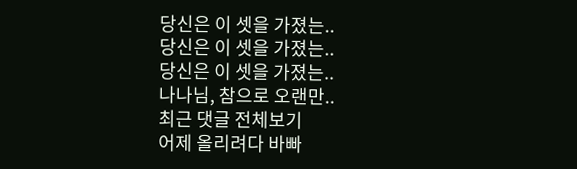당신은 이 셋을 가졌는..
당신은 이 셋을 가졌는..
당신은 이 셋을 가졌는..
나나님, 참으로 오랜만..
최근 댓글 전체보기
어제 올리려다 바빠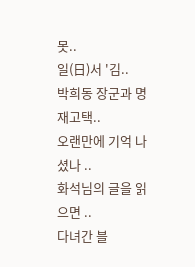못..
일(日)서 '김..
박희동 장군과 명재고택..
오랜만에 기억 나셨나 ..
화석님의 글을 읽으면 ..
다녀간 블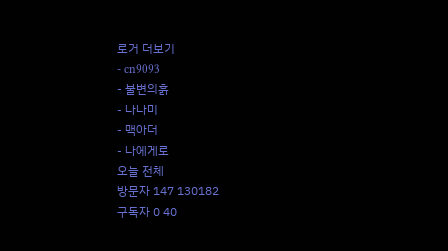로거 더보기
- cn9093
- 불변의흙
- 나나미
- 맥아더
- 나에게로
오늘 전체
방문자 147 130182
구독자 0 40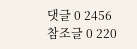댓글 0 2456
참조글 0 220